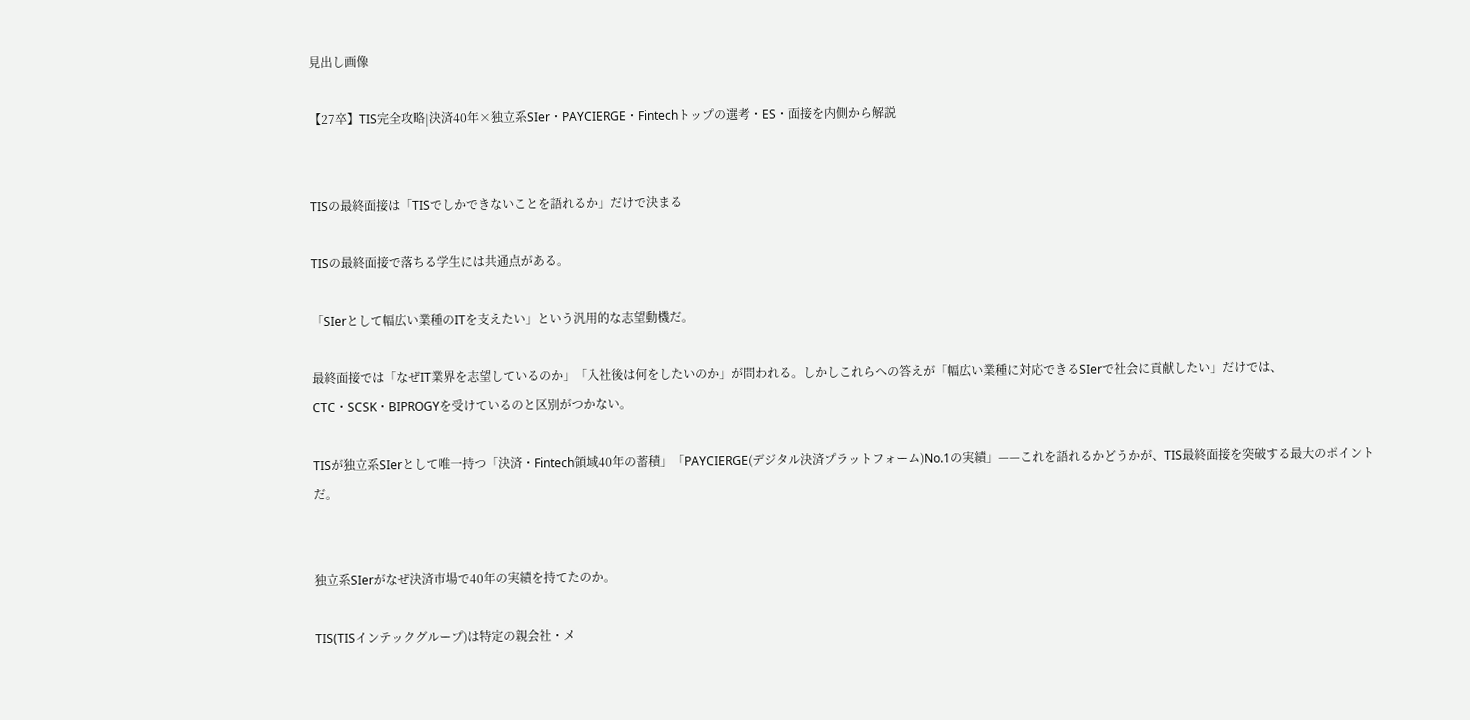見出し画像

【27卒】TIS完全攻略|決済40年×独立系SIer・PAYCIERGE・Fintechトップの選考・ES・面接を内側から解説


TISの最終面接は「TISでしかできないことを語れるか」だけで決まる

TISの最終面接で落ちる学生には共通点がある。

「SIerとして幅広い業種のITを支えたい」という汎用的な志望動機だ。

最終面接では「なぜIT業界を志望しているのか」「入社後は何をしたいのか」が問われる。しかしこれらへの答えが「幅広い業種に対応できるSIerで社会に貢献したい」だけでは、CTC・SCSK・BIPROGYを受けているのと区別がつかない。

TISが独立系SIerとして唯一持つ「決済・Fintech領域40年の蓄積」「PAYCIERGE(デジタル決済プラットフォーム)No.1の実績」——これを語れるかどうかが、TIS最終面接を突破する最大のポイントだ。


独立系SIerがなぜ決済市場で40年の実績を持てたのか。

TIS(TISインテックグループ)は特定の親会社・メ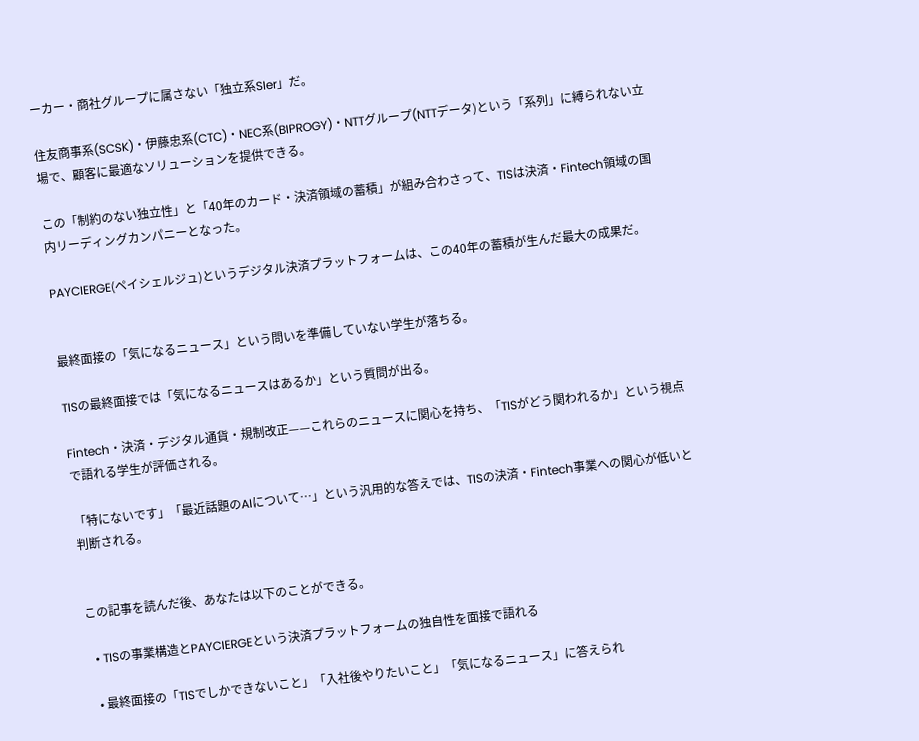ーカー・商社グループに属さない「独立系SIer」だ。

住友商事系(SCSK)・伊藤忠系(CTC)・NEC系(BIPROGY)・NTTグループ(NTTデータ)という「系列」に縛られない立場で、顧客に最適なソリューションを提供できる。

この「制約のない独立性」と「40年のカード・決済領域の蓄積」が組み合わさって、TISは決済・Fintech領域の国内リーディングカンパニーとなった。

PAYCIERGE(ペイシェルジュ)というデジタル決済プラットフォームは、この40年の蓄積が生んだ最大の成果だ。


最終面接の「気になるニュース」という問いを準備していない学生が落ちる。

TISの最終面接では「気になるニュースはあるか」という質問が出る。

Fintech・決済・デジタル通貨・規制改正——これらのニュースに関心を持ち、「TISがどう関われるか」という視点で語れる学生が評価される。

「特にないです」「最近話題のAIについて…」という汎用的な答えでは、TISの決済・Fintech事業への関心が低いと判断される。


この記事を読んだ後、あなたは以下のことができる。

  • TISの事業構造とPAYCIERGEという決済プラットフォームの独自性を面接で語れる

  • 最終面接の「TISでしかできないこと」「入社後やりたいこと」「気になるニュース」に答えられ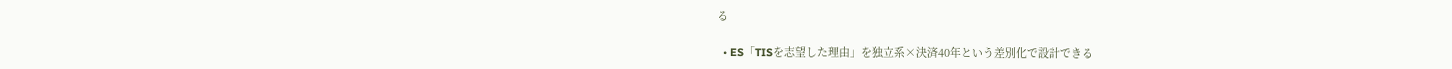る

  • ES「TISを志望した理由」を独立系×決済40年という差別化で設計できる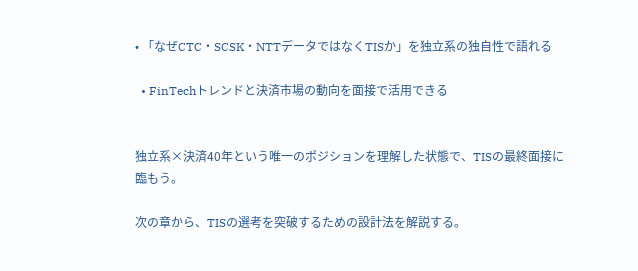• 「なぜCTC・SCSK・NTTデータではなくTISか」を独立系の独自性で語れる

  • FinTechトレンドと決済市場の動向を面接で活用できる


独立系×決済40年という唯一のポジションを理解した状態で、TISの最終面接に臨もう。

次の章から、TISの選考を突破するための設計法を解説する。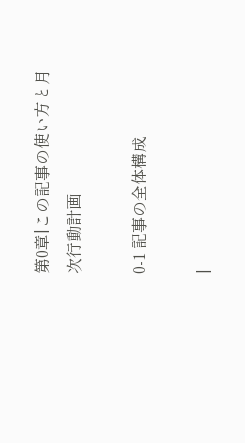第0章|この記事の使い方と月次行動計画

0-1 記事の全体構成

|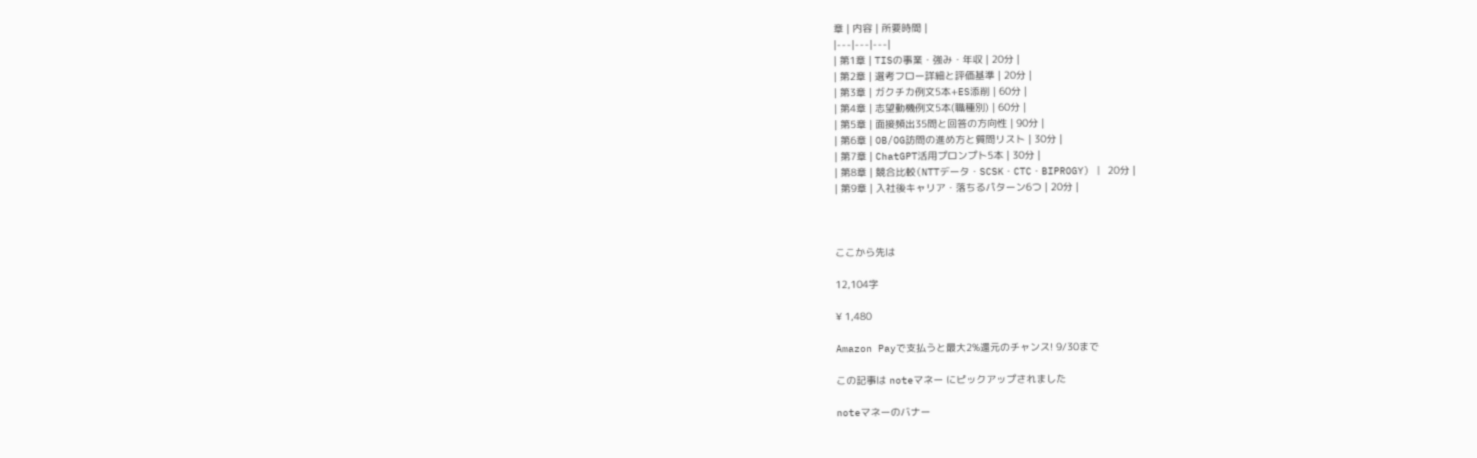章 | 内容 | 所要時間 |
|---|---|---|
| 第1章 | TISの事業・強み・年収 | 20分 |
| 第2章 | 選考フロー詳細と評価基準 | 20分 |
| 第3章 | ガクチカ例文5本+ES添削 | 60分 |
| 第4章 | 志望動機例文5本(職種別) | 60分 |
| 第5章 | 面接頻出35問と回答の方向性 | 90分 |
| 第6章 | OB/OG訪問の進め方と質問リスト | 30分 |
| 第7章 | ChatGPT活用プロンプト5本 | 30分 |
| 第8章 | 競合比較(NTTデータ・SCSK・CTC・BIPROGY) | 20分 |
| 第9章 | 入社後キャリア・落ちるパターン6つ | 20分 |



ここから先は

12,104字

¥ 1,480

Amazon Payで支払うと最大2%還元のチャンス! 9/30まで

この記事は noteマネー にピックアップされました

noteマネーのバナー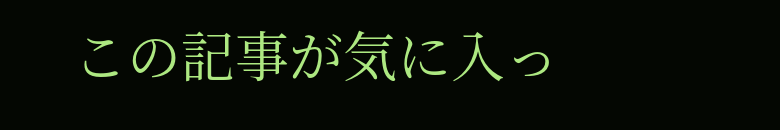この記事が気に入っ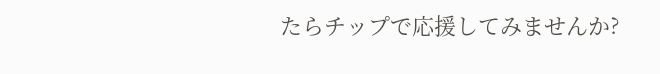たらチップで応援してみませんか?